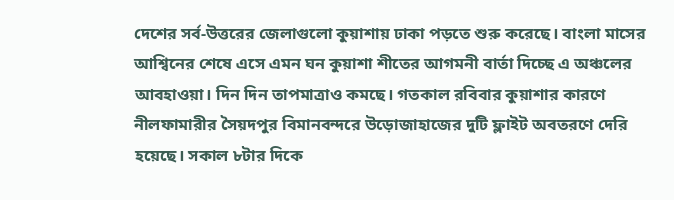দেশের সর্ব-উত্তরের জেলাগুলো কুয়াশায় ঢাকা পড়তে শুরু করেছে। বাংলা মাসের আশ্বিনের শেষে এসে এমন ঘন কুয়াশা শীতের আগমনী বার্তা দিচ্ছে এ অঞ্চলের আবহাওয়া। দিন দিন তাপমাত্রাও কমছে। গতকাল রবিবার কুয়াশার কারণে নীলফামারীর সৈয়দপুর বিমানবন্দরে উড়োজাহাজের দুটি ফ্লাইট অবতরণে দেরি হয়েছে। সকাল ৮টার দিকে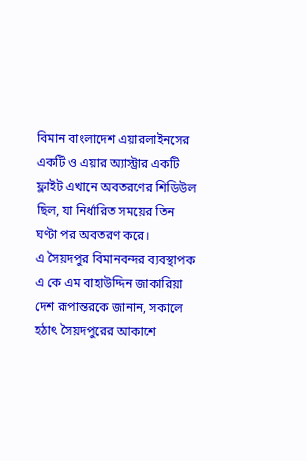বিমান বাংলাদেশ এয়ারলাইনসের একটি ও এয়ার অ্যাস্ট্রার একটি ফ্লাইট এখানে অবতরণের শিডিউল ছিল, যা নির্ধারিত সময়ের তিন ঘণ্টা পর অবতরণ করে।
এ সৈয়দপুর বিমানবন্দর ব্যবস্থাপক এ কে এম বাহাউদ্দিন জাকারিয়া দেশ রূপান্তরকে জানান, সকালে হঠাৎ সৈয়দপুরের আকাশে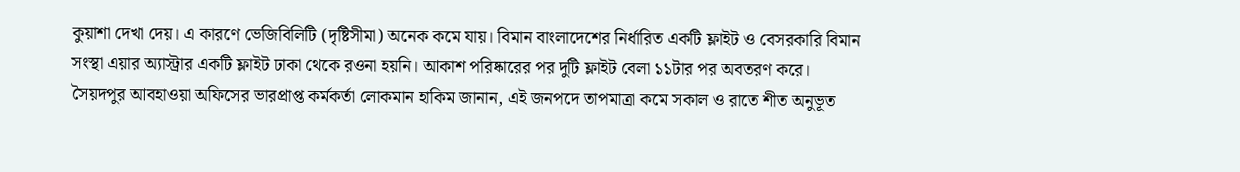কুয়াশা দেখা দেয়। এ কারণে ভেজিবিলিটি (দৃষ্টিসীমা) অনেক কমে যায়। বিমান বাংলাদেশের নির্ধারিত একটি ফ্লাইট ও বেসরকারি বিমান সংস্থা এয়ার অ্যাস্ট্রার একটি ফ্লাইট ঢাকা থেকে রওনা হয়নি। আকাশ পরিষ্কারের পর দুটি ফ্লাইট বেলা ১১টার পর অবতরণ করে।
সৈয়দপুর আবহাওয়া অফিসের ভারপ্রাপ্ত কর্মকর্তা লোকমান হাকিম জানান, এই জনপদে তাপমাত্রা কমে সকাল ও রাতে শীত অনুভূত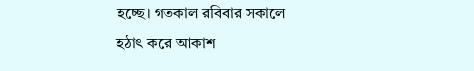হচ্ছে। গতকাল রবিবার সকালে হঠাৎ করে আকাশ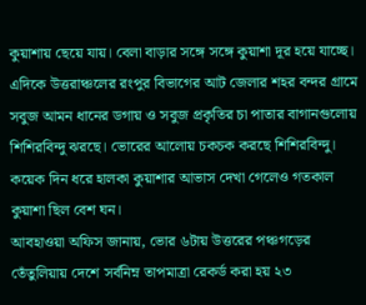কুয়াশায় ছেয়ে যায়। বেলা বাড়ার সঙ্গে সঙ্গে কুয়াশা দূর হয়ে যাচ্ছে।
এদিকে উত্তরাঞ্চলের রংপুর বিভাগের আট জেলার শহর বন্দর গ্রামে সবুজ আমন ধানের ডগায় ও সবুজ প্রকৃতির চা পাতার বাগানগুলোয় শিশিরবিন্দু ঝরছে। ভোরের আলোয় চকচক করছে শিশিরবিন্দু। কয়েক দিন ধরে হালকা কুয়াশার আভাস দেখা গেলেও গতকাল কুয়াশা ছিল বেশ ঘন।
আবহাওয়া অফিস জানায়, ভোর ৬টায় উত্তরের পঞ্চগড়ের তেঁতুলিয়ায় দেশে সর্বনিম্ন তাপমাত্রা রেকর্ড করা হয় ২৩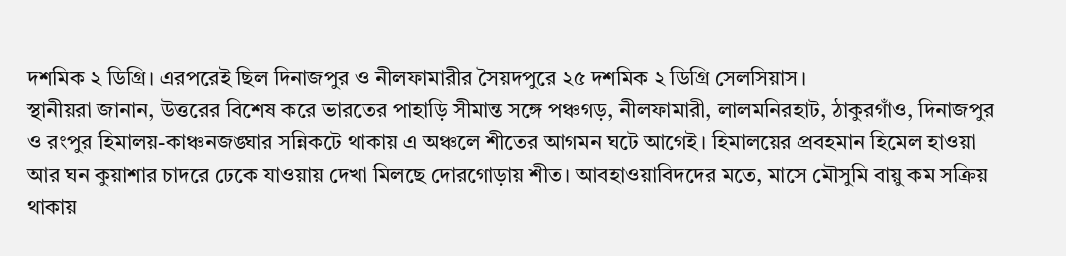দশমিক ২ ডিগ্রি। এরপরেই ছিল দিনাজপুর ও নীলফামারীর সৈয়দপুরে ২৫ দশমিক ২ ডিগ্রি সেলসিয়াস।
স্থানীয়রা জানান, উত্তরের বিশেষ করে ভারতের পাহাড়ি সীমান্ত সঙ্গে পঞ্চগড়, নীলফামারী, লালমনিরহাট, ঠাকুরগাঁও, দিনাজপুর ও রংপুর হিমালয়-কাঞ্চনজঙ্ঘার সন্নিকটে থাকায় এ অঞ্চলে শীতের আগমন ঘটে আগেই। হিমালয়ের প্রবহমান হিমেল হাওয়া আর ঘন কুয়াশার চাদরে ঢেকে যাওয়ায় দেখা মিলছে দোরগোড়ায় শীত। আবহাওয়াবিদদের মতে, মাসে মৌসুমি বায়ু কম সক্রিয় থাকায়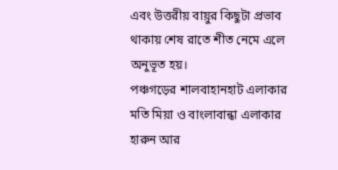এবং উত্তরীয় বায়ুর কিছুটা প্রভাব থাকায় শেষ রাতে শীত নেমে এলে অনুভূত হয়।
পঞ্চগড়ের শালবাহানহাট এলাকার মতি মিয়া ও বাংলাবান্ধা এলাকার হারুন আর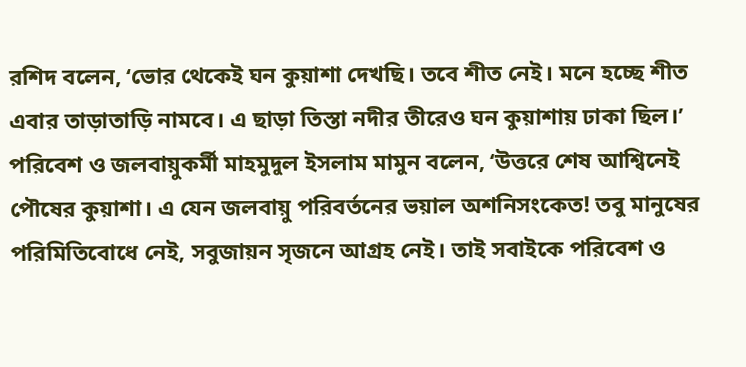রশিদ বলেন, ‘ভোর থেকেই ঘন কুয়াশা দেখছি। তবে শীত নেই। মনে হচ্ছে শীত এবার তাড়াতাড়ি নামবে। এ ছাড়া তিস্তা নদীর তীরেও ঘন কুয়াশায় ঢাকা ছিল।’
পরিবেশ ও জলবায়ুকর্মী মাহমুদুল ইসলাম মামুন বলেন, ‘উত্তরে শেষ আশ্বিনেই পৌষের কুয়াশা। এ যেন জলবায়ু পরিবর্তনের ভয়াল অশনিসংকেত! তবু মানুষের পরিমিতিবোধে নেই, সবুজায়ন সৃজনে আগ্রহ নেই। তাই সবাইকে পরিবেশ ও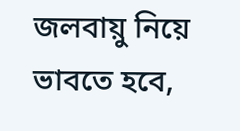জলবায়ু নিয়ে ভাবতে হবে,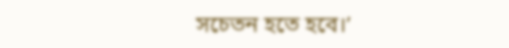সচেতন হতে হবে।’